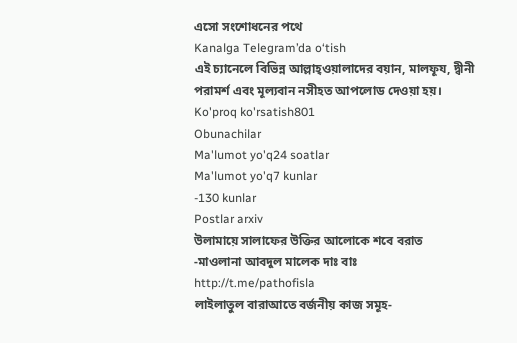এসো সংশোধনের পথে
Kanalga Telegram’da o‘tish
এই চ্যানেলে বিভিন্ন আল্লাহ্ওয়ালাদের বয়ান, মালফূয, দ্বীনী পরামর্শ এবং মূল্যবান নসীহত আপলোড দেওয়া হয়।
Ko'proq ko'rsatish801
Obunachilar
Ma'lumot yo'q24 soatlar
Ma'lumot yo'q7 kunlar
-130 kunlar
Postlar arxiv
উলামায়ে সালাফের উক্তির আলোকে শবে বরাত
-মাওলানা আবদুল মালেক দাঃ বাঃ
http://t.me/pathofisla
লাইলাতুল বারাআতে বর্জনীয় কাজ সমূহ-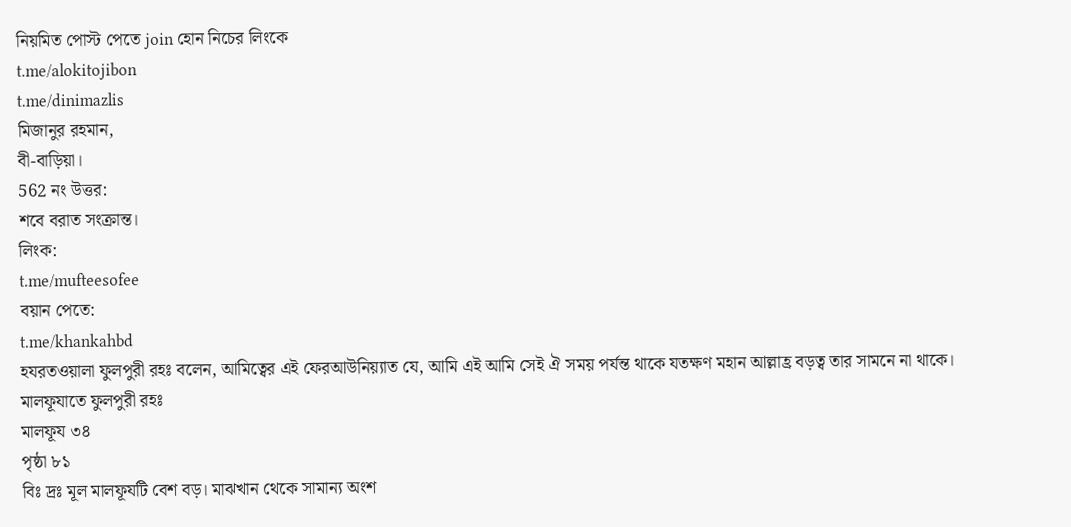নিয়মিত পোস্ট পেতে join হোন নিচের লিংকে
t.me/alokitojibon
t.me/dinimazlis
মিজানুর রহমান,
বী-বাড়িয়া।
562 নং উত্তর:
শবে বরাত সংক্রান্ত।
লিংক:
t.me/mufteesofee
বয়ান পেতে:
t.me/khankahbd
হযরতওয়ালা ফুলপুরী রহঃ বলেন, আমিত্বের এই ফেরআউনিয়্যাত যে, আমি এই আমি সেই ঐ সময় পর্যন্ত থাকে যতক্ষণ মহান আল্লাহ্র বড়ত্ব তার সামনে না থাকে।
মালফূযাতে ফুলপুরী রহঃ
মালফূয ৩৪
পৃষ্ঠা ৮১
বিঃ দ্রঃ মূল মালফূযটি বেশ বড়। মাঝখান থেকে সামান্য অংশ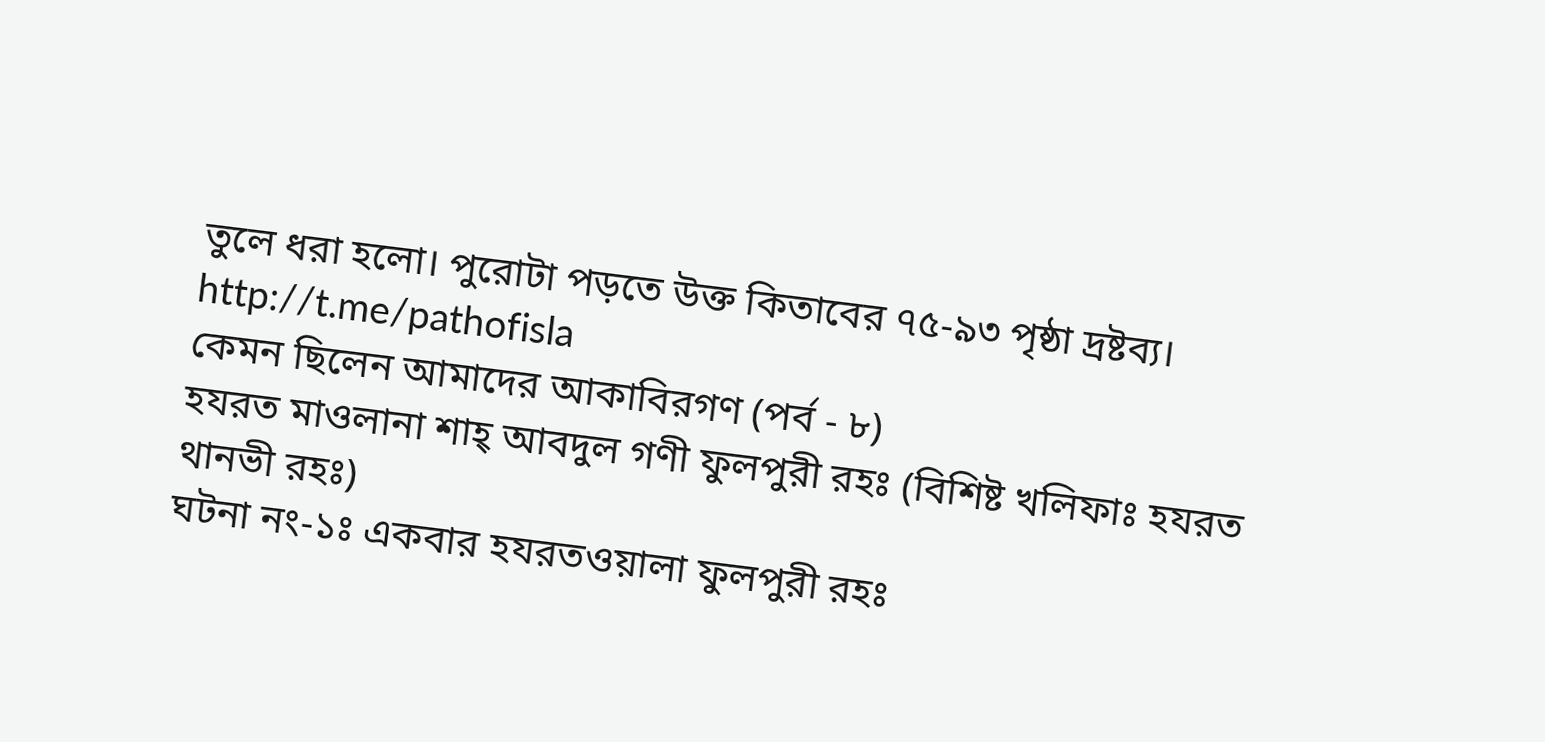তুলে ধরা হলো। পুরোটা পড়তে উক্ত কিতাবের ৭৫-৯৩ পৃষ্ঠা দ্রষ্টব্য।
http://t.me/pathofisla
কেমন ছিলেন আমাদের আকাবিরগণ (পর্ব - ৮)
হযরত মাওলানা শাহ্ আবদুল গণী ফুলপুরী রহঃ (বিশিষ্ট খলিফাঃ হযরত থানভী রহঃ)
ঘটনা নং-১ঃ একবার হযরতওয়ালা ফুলপুরী রহঃ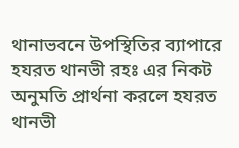থানাভবনে উপস্থিতির ব্যাপারে হযরত থানভী রহঃ এর নিকট অনুমতি প্রার্থনা করলে হযরত থানভী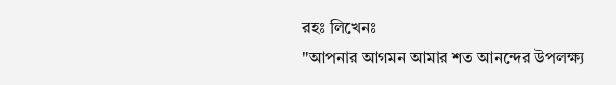রহঃ লিখেনঃ
"আপনার আগমন আমার শত আনন্দের উপলক্ষ্য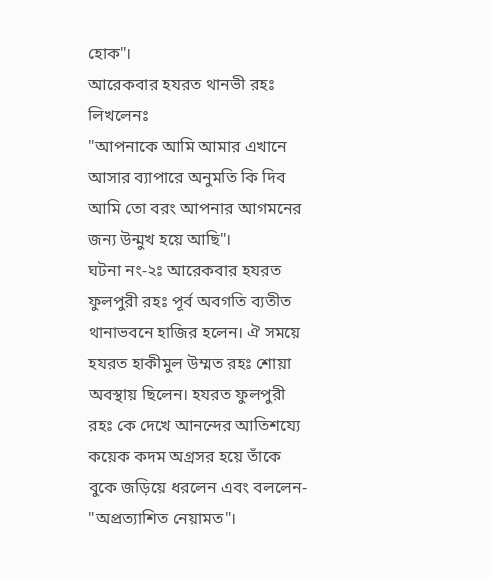হোক"।
আরেকবার হযরত থানভী রহঃ লিখলেনঃ
"আপনাকে আমি আমার এখানে আসার ব্যাপারে অনুমতি কি দিব আমি তো বরং আপনার আগমনের জন্য উন্মুখ হয়ে আছি"।
ঘটনা নং-২ঃ আরেকবার হযরত ফুলপুরী রহঃ পূর্ব অবগতি ব্যতীত থানাভবনে হাজির হলেন। ঐ সময়ে হযরত হাকীমুল উম্মত রহঃ শোয়া অবস্থায় ছিলেন। হযরত ফুলপুরী রহঃ কে দেখে আনন্দের আতিশয্যে কয়েক কদম অগ্রসর হয়ে তাঁকে বুকে জড়িয়ে ধরলেন এবং বললেন- "অপ্রত্যাশিত নেয়ামত"।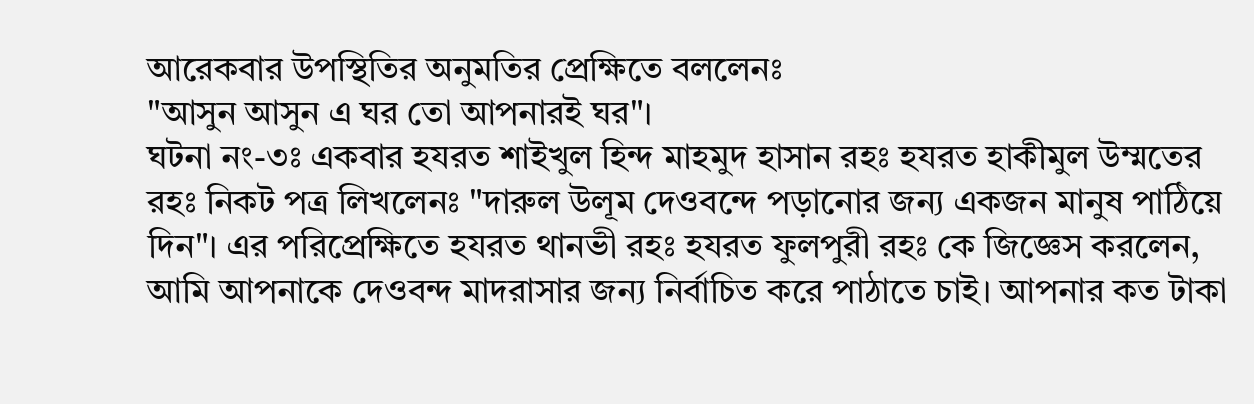আরেকবার উপস্থিতির অনুমতির প্রেক্ষিতে বললেনঃ
"আসুন আসুন এ ঘর তো আপনারই ঘর"।
ঘটনা নং-৩ঃ একবার হযরত শাইখুল হিন্দ মাহমুদ হাসান রহঃ হযরত হাকীমুল উম্মতের রহঃ নিকট পত্র লিখলেনঃ "দারুল উলূম দেওবন্দে পড়ানোর জন্য একজন মানুষ পাঠিয়ে দিন"। এর পরিপ্রেক্ষিতে হযরত থানভী রহঃ হযরত ফুলপুরী রহঃ কে জিজ্ঞেস করলেন, আমি আপনাকে দেওবন্দ মাদরাসার জন্য নির্বাচিত করে পাঠাতে চাই। আপনার কত টাকা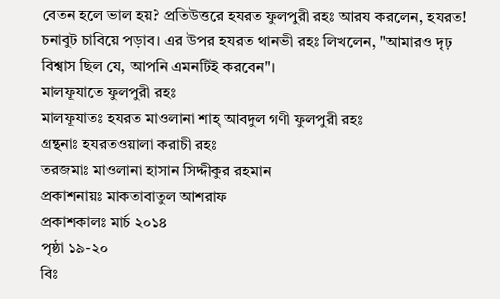বেতন হলে ভাল হয়? প্রতিউত্তরে হযরত ফুলপুরী রহঃ আরয করলেন, হযরত! চনাবুট চাবিয়ে পড়াব। এর উপর হযরত থানভী রহঃ লিখলেন, "আমারও দৃঢ় বিশ্বাস ছিল যে, আপনি এমনটিই করবেন"।
মালফূযাতে ফুলপুরী রহঃ
মালফূযাতঃ হযরত মাওলানা শাহ্ আবদুল গণী ফুলপুরী রহঃ
গ্রন্থনাঃ হযরতওয়ালা করাচী রহঃ
তরজমাঃ মাওলানা হাসান সিদ্দীকুর রহমান
প্রকাশনায়ঃ মাকতাবাতুল আশরাফ
প্রকাশকালঃ মার্চ ২০১৪
পৃষ্ঠা ১৯-২০
বিঃ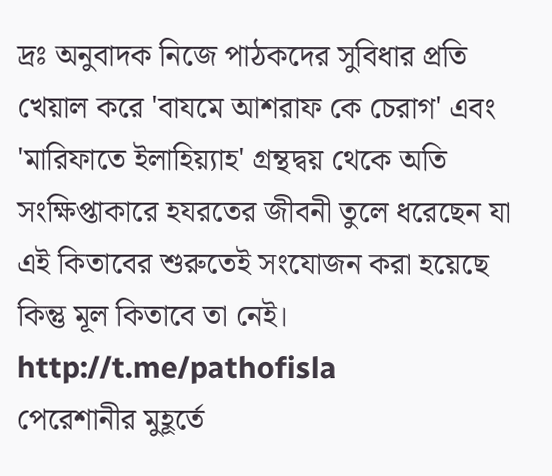দ্রঃ অনুবাদক নিজে পাঠকদের সুবিধার প্রতি খেয়াল করে 'বাযমে আশরাফ কে চেরাগ' এবং 'মারিফাতে ইলাহিয়্যাহ' গ্রন্থদ্বয় থেকে অতি সংক্ষিপ্তাকারে হযরতের জীবনী তুলে ধরেছেন যা এই কিতাবের শুরুতেই সংযোজন করা হয়েছে কিন্তু মূল কিতাবে তা নেই।
http://t.me/pathofisla
পেরেশানীর মুহূর্তে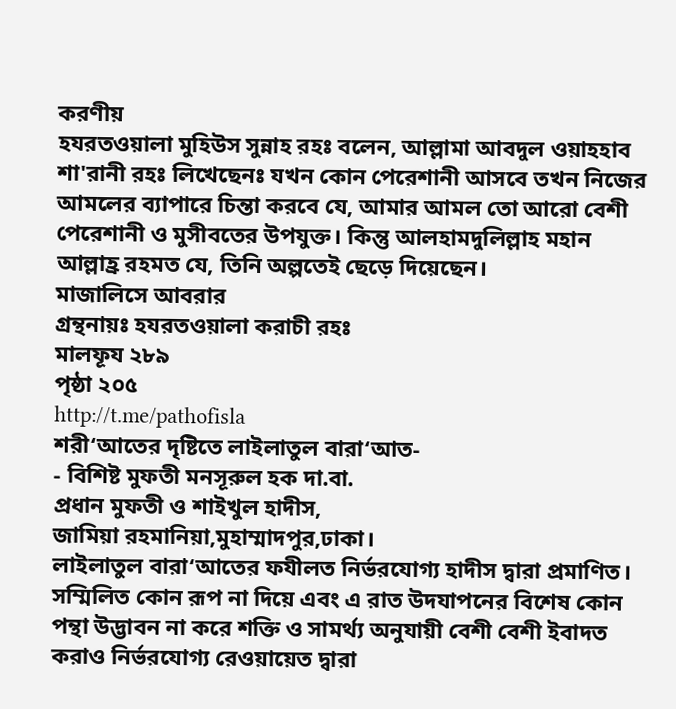করণীয়
হযরতওয়ালা মুহিউস সুন্নাহ রহঃ বলেন, আল্লামা আবদুল ওয়াহহাব শা'রানী রহঃ লিখেছেনঃ যখন কোন পেরেশানী আসবে তখন নিজের আমলের ব্যাপারে চিন্তা করবে যে, আমার আমল তো আরো বেশী পেরেশানী ও মুসীবতের উপযুক্ত। কিন্তু আলহামদুলিল্লাহ মহান আল্লাহ্র রহমত যে, তিনি অল্পতেই ছেড়ে দিয়েছেন।
মাজালিসে আবরার
গ্রন্থনায়ঃ হযরতওয়ালা করাচী রহঃ
মালফূয ২৮৯
পৃষ্ঠা ২০৫
http://t.me/pathofisla
শরী‘আতের দৃষ্টিতে লাইলাতুল বারা‘আত-
- বিশিষ্ট মুফতী মনসূরুল হক দা.বা.
প্রধান মুফতী ও শাইখুল হাদীস,
জামিয়া রহমানিয়া,মুহাম্মাদপুর,ঢাকা।
লাইলাতুল বারা‘আতের ফযীলত নির্ভরযোগ্য হাদীস দ্বারা প্রমাণিত। সম্মিলিত কোন রূপ না দিয়ে এবং এ রাত উদযাপনের বিশেষ কোন পন্থা উদ্ভাবন না করে শক্তি ও সামর্থ্য অনুযায়ী বেশী বেশী ইবাদত করাও নির্ভরযোগ্য রেওয়ায়েত দ্বারা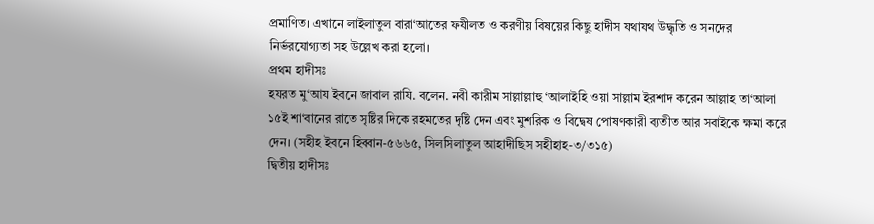প্রমাণিত। এখানে লাইলাতুল বারা‘আতের ফযীলত ও করণীয় বিষয়ের কিছু হাদীস যথাযথ উদ্ধৃতি ও সনদের নির্ভরযোগ্যতা সহ উল্লেখ করা হলো।
প্রথম হাদীসঃ
হযরত মু‘আয ইবনে জাবাল রাযি. বলেন. নবী কারীম সাল্লাল্লাহু ‘আলাইহি ওয়া সাল্লাম ইরশাদ করেন আল্লাহ তা‘আলা ১৫ই শা‘বানের রাতে সৃষ্টির দিকে রহমতের দৃষ্টি দেন এবং মুশরিক ও বিদ্বেষ পোষণকারী ব্যতীত আর সবাইকে ক্ষমা করে দেন। (সহীহ ইবনে হিব্বান-৫৬৬৫, সিলসিলাতুল আহাদীছিস সহীহাহ-৩/৩১৫)
দ্বিতীয় হাদীসঃ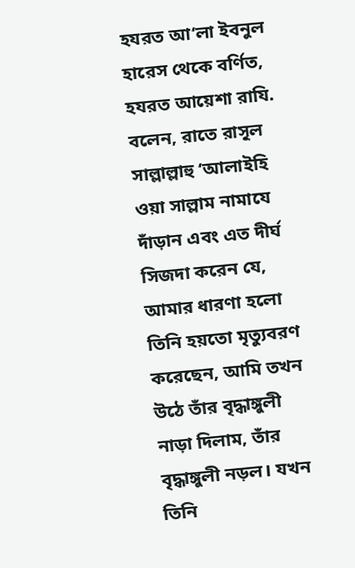হযরত আ‘লা ইবনুল হারেস থেকে বর্ণিত, হযরত আয়েশা রাযি. বলেন, রাতে রাসূল সাল্লাল্লাহু ‘আলাইহি ওয়া সাল্লাম নামাযে দাঁড়ান এবং এত দীর্ঘ সিজদা করেন যে, আমার ধারণা হলো তিনি হয়তো মৃত্যুবরণ করেছেন, আমি তখন উঠে তাঁর বৃদ্ধাঙ্গুলী নাড়া দিলাম, তাঁর বৃদ্ধাঙ্গুলী নড়ল। যখন তিনি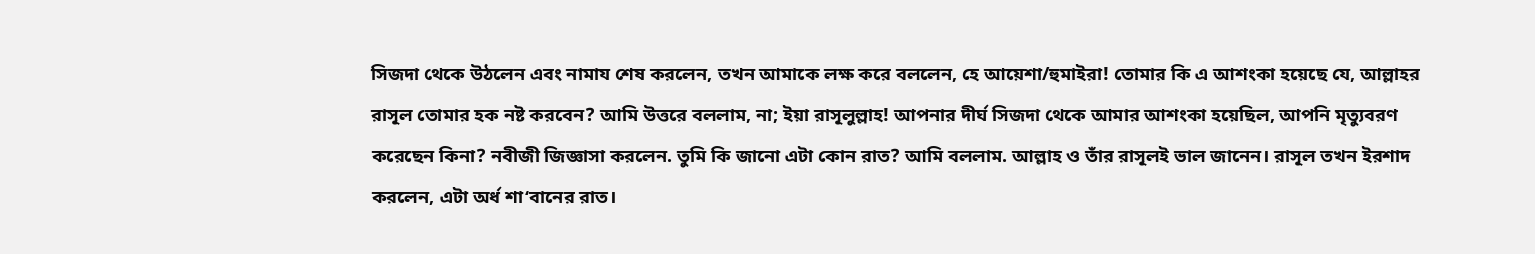সিজদা থেকে উঠলেন এবং নামায শেষ করলেন, তখন আমাকে লক্ষ করে বললেন, হে আয়েশা/হুমাইরা! তোমার কি এ আশংকা হয়েছে যে, আল্লাহর রাসূল তোমার হক নষ্ট করবেন? আমি উত্তরে বললাম, না; ইয়া রাসূলুল্লাহ! আপনার দীর্ঘ সিজদা থেকে আমার আশংকা হয়েছিল, আপনি মৃত্যুবরণ করেছেন কিনা? নবীজী জিজ্ঞাসা করলেন. তুমি কি জানো এটা কোন রাত? আমি বললাম. আল্লাহ ও তাঁর রাসূলই ভাল জানেন। রাসূল তখন ইরশাদ করলেন, এটা অর্ধ শা‘বানের রাত।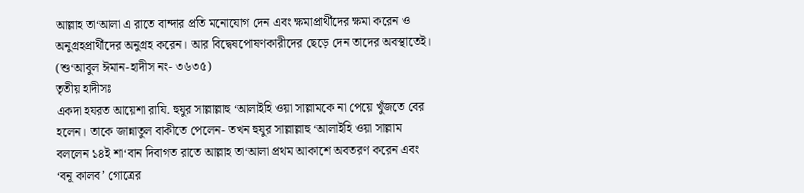আল্লাহ তা‘আলা এ রাতে বান্দার প্রতি মনোযোগ দেন এবং ক্ষমাপ্রার্থীদের ক্ষমা করেন ও অনুগ্রহপ্রার্থীদের অনুগ্রহ করেন। আর বিদ্বেষপোষণকারীদের ছেড়ে দেন তাদের অবস্থাতেই। (শু‘আবুল ঈমান-হাদীস নং- ৩৬৩৫)
তৃতীয় হাদীসঃ
একদা হযরত আয়েশা রাযি. হুযুর সাল্লাল্লাহু ‘আলাইহি ওয়া সাল্লামকে না পেয়ে খুঁজতে বের হলেন। তাকে জান্নাতুল বাকীতে পেলেন- তখন হুযুর সাল্লাল্লাহু ‘আলাইহি ওয়া সাল্লাম বললেন ১৪ই শা‘বান দিবাগত রাতে আল্লাহ তা‘আলা প্রথম আকাশে অবতরণ করেন এবং ‘বনূ কালব’ গোত্রের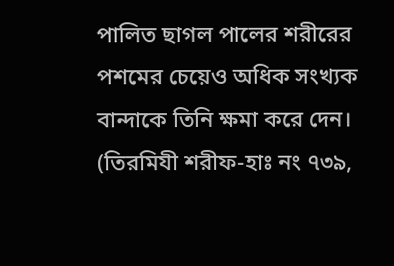পালিত ছাগল পালের শরীরের পশমের চেয়েও অধিক সংখ্যক বান্দাকে তিনি ক্ষমা করে দেন। (তিরমিযী শরীফ-হাঃ নং ৭৩৯,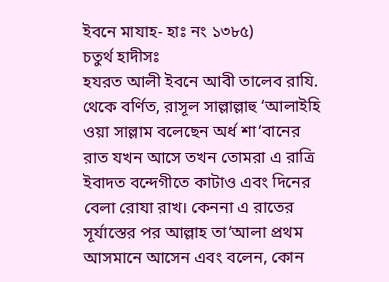ইবনে মাযাহ- হাঃ নং ১৩৮৫)
চতুর্থ হাদীসঃ
হযরত আলী ইবনে আবী তালেব রাযি. থেকে বর্ণিত, রাসূল সাল্লাল্লাহু ‘আলাইহি ওয়া সাল্লাম বলেছেন অর্ধ শা‘বানের রাত যখন আসে তখন তোমরা এ রাত্রি ইবাদত বন্দেগীতে কাটাও এবং দিনের বেলা রোযা রাখ। কেননা এ রাতের সূর্যাস্তের পর আল্লাহ তা‘আলা প্রথম আসমানে আসেন এবং বলেন, কোন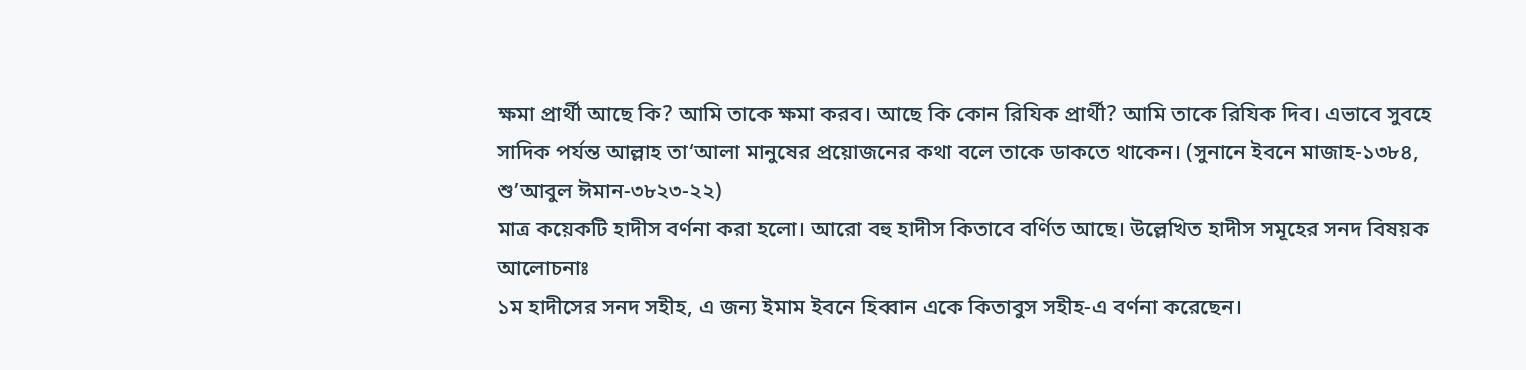ক্ষমা প্রার্থী আছে কি? আমি তাকে ক্ষমা করব। আছে কি কোন রিযিক প্রার্থী? আমি তাকে রিযিক দিব। এভাবে সুবহে সাদিক পর্যন্ত আল্লাহ তা‘আলা মানুষের প্রয়োজনের কথা বলে তাকে ডাকতে থাকেন। (সুনানে ইবনে মাজাহ-১৩৮৪, শু’আবুল ঈমান-৩৮২৩-২২)
মাত্র কয়েকটি হাদীস বর্ণনা করা হলো। আরো বহু হাদীস কিতাবে বর্ণিত আছে। উল্লেখিত হাদীস সমূহের সনদ বিষয়ক আলোচনাঃ
১ম হাদীসের সনদ সহীহ, এ জন্য ইমাম ইবনে হিব্বান একে কিতাবুস সহীহ-এ বর্ণনা করেছেন।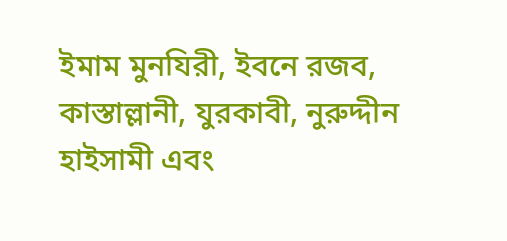ইমাম মুনযিরী, ইবনে রজব, কাস্তাল্লানী, যুরকাবী, নুরুদ্দীন হাইসামী এবং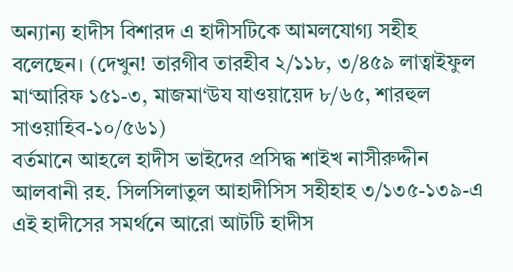অন্যান্য হাদীস বিশারদ এ হাদীসটিকে আমলযোগ্য সহীহ বলেছেন। (দেখুন! তারগীব তারহীব ২/১১৮, ৩/৪৫৯ লাত্বাইফুল মা‘আরিফ ১৫১-৩, মাজমা‘উয যাওয়ায়েদ ৮/৬৫, শারহুল সাওয়াহিব-১০/৫৬১)
বর্তমানে আহলে হাদীস ভাইদের প্রসিদ্ধ শাইখ নাসীরুদ্দীন আলবানী রহ. সিলসিলাতুল আহাদীসিস সহীহাহ ৩/১৩৫-১৩৯-এ এই হাদীসের সমর্থনে আরো আটটি হাদীস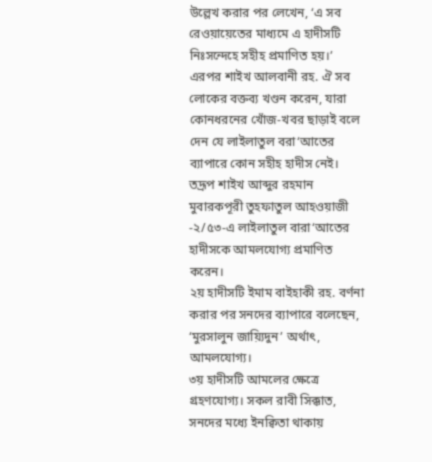উল্লেখ করার পর লেখেন, ‘এ সব রেওয়ায়েতের মাধ্যমে এ হাদীসটি নিঃসন্দেহে সহীহ প্রমাণিত হয়।’ এরপর শাইখ আলবানী রহ. ঐ সব লোকের বক্তব্য খণ্ডন করেন, যারা কোনধরনের খোঁজ-খবর ছাড়াই বলে দেন যে লাইলাতুল বরা‘আতের ব্যাপারে কোন সহীহ হাদীস নেই। তদ্রূপ শাইখ আব্দুর রহমান মুবারকপূরী তুহফাতুল আহওয়াজী -২/৫৩-এ লাইলাতুল বারা‘আতের হাদীসকে আমলযোগ্য প্রমাণিত করেন।
২য় হাদীসটি ইমাম বাইহাকী রহ. বর্ণনা করার পর সনদের ব্যাপারে বলেছেন, ‘মুরসালুন জায়্যিদুন’ অর্থাৎ, আমলযোগ্য।
৩য় হাদীসটি আমলের ক্ষেত্রে গ্রহণযোগ্য। সকল রাবী সিক্কাত, সনদের মধ্যে ইনক্বিতা থাকায়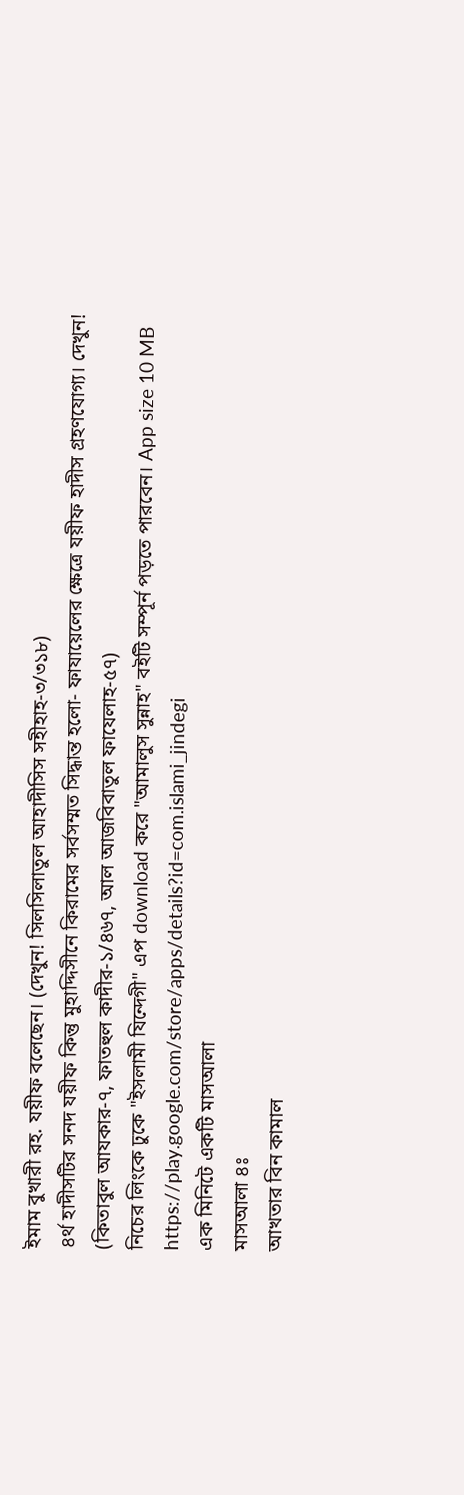ইমাম বুখারী রহ. যয়ীফ বলেছেন। (দেখুন! সিলসিলাতুল আহাদীসিস সহীহাহ-৩/৩১৮)
৪র্থ হাদীসটির সনদ যয়ীফ কিন্তু মুহাদ্দিসীনে কিরামের সর্বসম্মত সিদ্ধান্ত হলো- ফাযায়েলের ক্ষেত্রে যয়ীফ হাদীস গ্রহণযোগ্য। দেখুন! (কিতাবুল আযকার-৭, ফাতহুল কাদীর-১/৪৬৭, আল আজবিবাতুল ফাযেলাহ-৫৭)
নিচের লিংকে ঢুকে "ইসলামী যিন্দেগী" এপ download করে "আমালুস সুন্নাহ" বইটি সম্পূর্ন পড়তে পারবেন। App size 10 MB
https://play.google.com/store/apps/details?id=com.islami_jindegi
এক মিনিটে একটি মাসআলা
মাসআলা ৪ঃ
আখতার বিন কামাল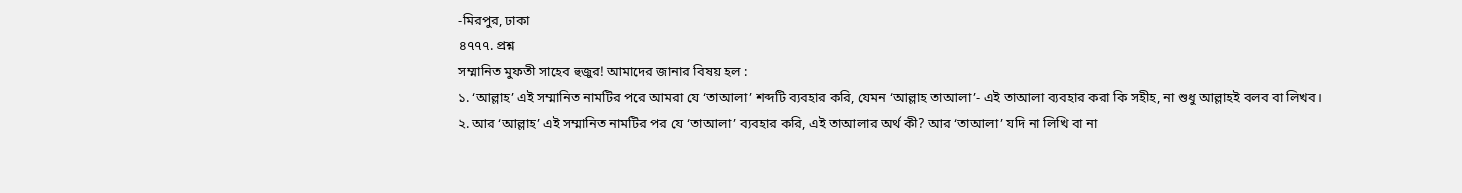-মিরপুর, ঢাকা
৪৭৭৭. প্রশ্ন
সম্মানিত মুফতী সাহেব হুজুর! আমাদের জানার বিষয় হল :
১. ‘আল্লাহ’ এই সম্মানিত নামটির পরে আমরা যে ‘তাআলা’ শব্দটি ব্যবহার করি, যেমন ‘আল্লাহ তাআলা’- এই তাআলা ব্যবহার করা কি সহীহ, না শুধু আল্লাহই বলব বা লিখব।
২. আর ‘আল্লাহ’ এই সম্মানিত নামটির পর যে ‘তাআলা’ ব্যবহার করি, এই তাআলার অর্থ কী? আর ‘তাআলা’ যদি না লিখি বা না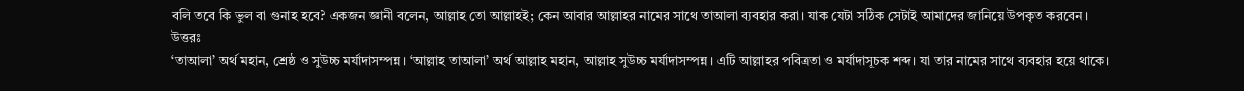বলি তবে কি ভুল বা গুনাহ হবে? একজন জ্ঞানী বলেন, আল্লাহ তো আল্লাহই; কেন আবার আল্লাহর নামের সাথে তাআলা ব্যবহার করা। যাক যেটা সঠিক সেটাই আমাদের জানিয়ে উপকৃত করবেন।
উত্তরঃ
‘তাআলা’ অর্থ মহান, শ্রেষ্ঠ ও সুউচ্চ মর্যাদাসম্পন্ন। ‘আল্লাহ তাআলা’ অর্থ আল্লাহ মহান, আল্লাহ সুউচ্চ মর্যাদাসম্পন্ন। এটি আল্লাহর পবিত্রতা ও মর্যাদাসূচক শব্দ। যা তার নামের সাথে ব্যবহার হয়ে থাকে।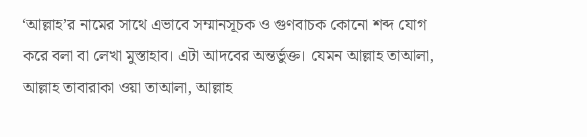‘আল্লাহ’র নামের সাথে এভাবে সম্মানসূচক ও গুণবাচক কোনো শব্দ যোগ করে বলা বা লেখা মুস্তাহাব। এটা আদবের অন্তর্ভুক্ত। যেমন আল্লাহ তাআলা, আল্লাহ তাবারাকা ওয়া তাআলা, আল্লাহ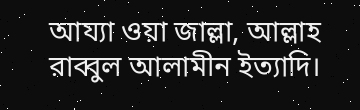আয্যা ওয়া জাল্লা, আল্লাহ রাব্বুল আলামীন ইত্যাদি।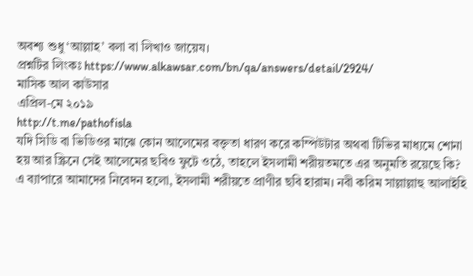অবশ্য শুধু ‘আল্লাহ’ বলা বা লিখাও জায়েয।
প্রশ্নটির লিংকঃ https://www.alkawsar.com/bn/qa/answers/detail/2924/
মাসিক আল কাউসার
এপ্রিল-মে ২০১৯
http://t.me/pathofisla
যদি সিডি বা ভিডিওর মাঝে কোন আলেমের বক্তৃতা ধারণ করে কম্পিউটার অথবা টিভির মাধ্যমে শোনা হয় আর স্ক্রিনে সেই আলেমের ছবিও ফুটে ওঠে, তাহলে ইসলামী শরীয়তমতে এর অনুমতি রয়েছে কি?
এ ব্যাপারে আমাদের নিবেদন হলো, ইসলামী শরীয়তে প্রাণীর ছবি হারাম। নবী করিম সাল্লাল্লাহু আলাইহি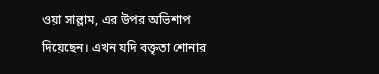ওয়া সাল্লাম, এর উপর অভিশাপ দিয়েছেন। এখন যদি বক্তৃতা শোনার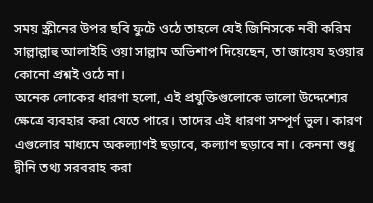সময় স্ক্রীনের উপর ছবি ফুটে ওঠে তাহলে যেই জিনিসকে নবী করিম সাল্লাল্লাহু আলাইহি ওয়া সাল্লাম অভিশাপ দিয়েছেন, তা জায়েয হওয়ার কোনো প্রশ্নই ওঠে না।
অনেক লোকের ধারণা হলো, এই প্রযুক্তিগুলোকে ভালো উদ্দেশ্যের ক্ষেত্রে ব্যবহার করা যেতে পারে। তাদের এই ধারণা সম্পূর্ণ ভুল। কারণ এগুলোর মাধ্যমে অকল্যাণই ছড়াবে, কল্যাণ ছড়াবে না। কেননা শুধু দ্বীনি তথ্য সরবরাহ করা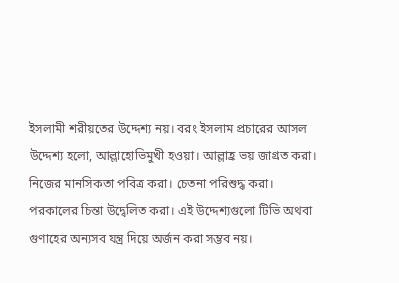ইসলামী শরীয়তের উদ্দেশ্য নয়। বরং ইসলাম প্রচারের আসল উদ্দেশ্য হলো, আল্লাহোভিমুখী হওয়া। আল্লাহ্র ভয় জাগ্রত করা। নিজের মানসিকতা পবিত্র করা। চেতনা পরিশুদ্ধ করা। পরকালের চিন্তা উদ্বেলিত করা। এই উদ্দেশ্যগুলো টিভি অথবা গুণাহের অন্যসব যন্ত্র দিয়ে অর্জন করা সম্ভব নয়।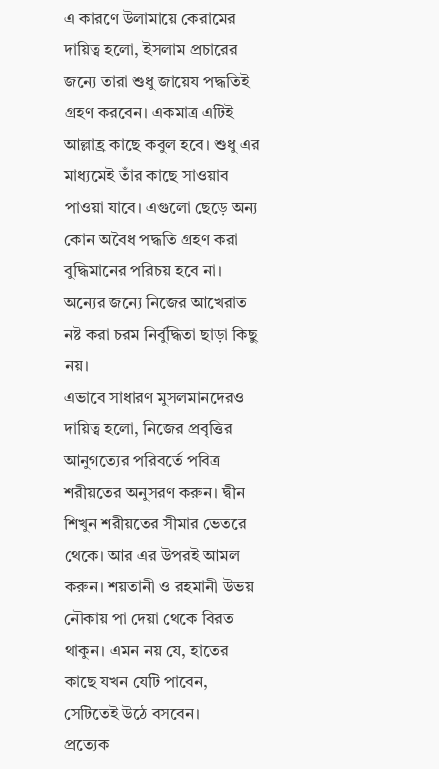এ কারণে উলামায়ে কেরামের দায়িত্ব হলো, ইসলাম প্রচারের জন্যে তারা শুধু জায়েয পদ্ধতিই গ্রহণ করবেন। একমাত্র এটিই আল্লাহ্র কাছে কবুল হবে। শুধু এর মাধ্যমেই তাঁর কাছে সাওয়াব পাওয়া যাবে। এগুলো ছেড়ে অন্য কোন অবৈধ পদ্ধতি গ্রহণ করা বুদ্ধিমানের পরিচয় হবে না। অন্যের জন্যে নিজের আখেরাত নষ্ট করা চরম নির্বুদ্ধিতা ছাড়া কিছু নয়।
এভাবে সাধারণ মুসলমানদেরও দায়িত্ব হলো, নিজের প্রবৃত্তির আনুগত্যের পরিবর্তে পবিত্র শরীয়তের অনুসরণ করুন। দ্বীন শিখুন শরীয়তের সীমার ভেতরে থেকে। আর এর উপরই আমল করুন। শয়তানী ও রহমানী উভয় নৌকায় পা দেয়া থেকে বিরত থাকুন। এমন নয় যে, হাতের কাছে যখন যেটি পাবেন, সেটিতেই উঠে বসবেন।
প্রত্যেক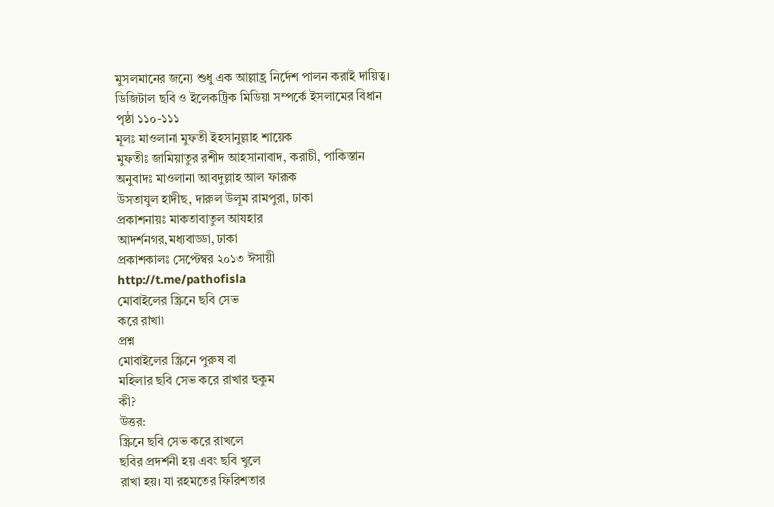মুসলমানের জন্যে শুধু এক আল্লাহ্র নির্দেশ পালন করাই দায়িত্ব।
ডিজিটাল ছবি ও ইলেকট্রিক মিডিয়া সম্পর্কে ইসলামের বিধান
পৃষ্ঠা ১১০-১১১
মূলঃ মাওলানা মুফতী ইহসানুল্লাহ শায়েক
মুফতীঃ জামিয়াতুর রশীদ আহসানাবাদ, করাচী, পাকিস্তান
অনুবাদঃ মাওলানা আবদুল্লাহ আল ফারূক
উসতাযুল হাদীছ, দারুল উলূম রামপুরা, ঢাকা
প্রকাশনায়ঃ মাকতাবাতুল আযহার
আদর্শনগর,মধ্যবাড্ডা, ঢাকা
প্রকাশকালঃ সেপ্টেম্বর ২০১৩ ঈসায়ী
http://t.me/pathofisla
মোবাইলের স্ক্রিনে ছবি সেভ
করে রাখা৷
প্রশ্ন
মোবাইলের স্ক্রিনে পুরুষ বা
মহিলার ছবি সেভ করে রাখার হুকুম
কী?
উত্তর:
স্ক্রিনে ছবি সেভ করে রাখলে
ছবির প্রদর্শনী হয় এবং ছবি খুলে
রাখা হয়। যা রহমতের ফিরিশতার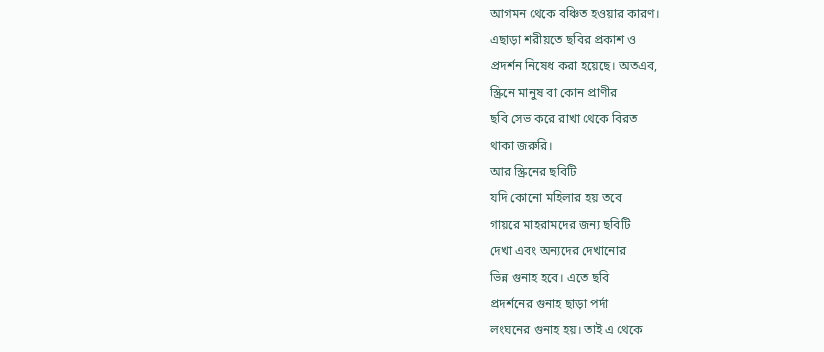আগমন থেকে বঞ্চিত হওয়ার কারণ।
এছাড়া শরীয়তে ছবির প্রকাশ ও
প্রদর্শন নিষেধ করা হয়েছে। অতএব,
স্ক্রিনে মানুষ বা কোন প্রাণীর
ছবি সেভ করে রাখা থেকে বিরত
থাকা জরুরি।
আর স্ক্রিনের ছবিটি
যদি কোনো মহিলার হয় তবে
গায়রে মাহরামদের জন্য ছবিটি
দেখা এবং অন্যদের দেখানোর
ভিন্ন গুনাহ হবে। এতে ছবি
প্রদর্শনের গুনাহ ছাড়া পর্দা
লংঘনের গুনাহ হয়। তাই এ থেকে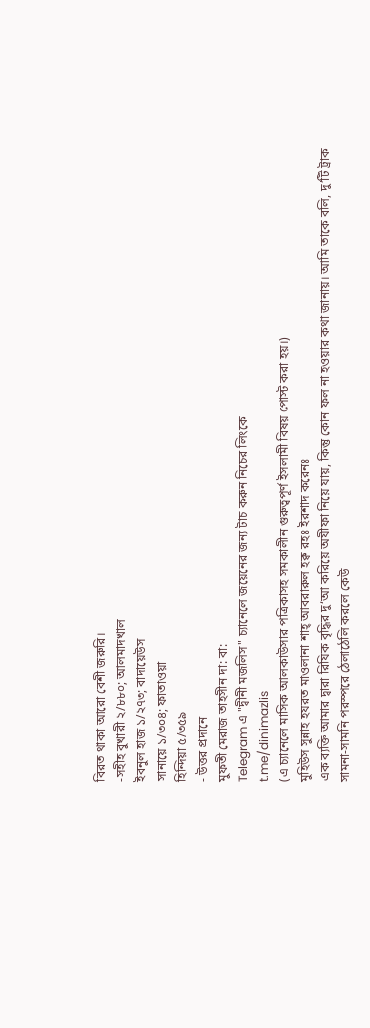বিরত থাকা আরো বেশী জরুরি।
-সহীহ বুখারী ২/৮৮০; আলমাদখাল
ইবনুল হাজ ১/২৭৩; বাদায়েউস
সানায়ে ১/৩০৪; ফাতাওয়া
হিন্দিয়া ৫/৩৫৯
- উত্তর প্রদানে
মুফতী মেরাজ তাহসীন দা: বা:
Telegram এ "দ্বীনী মজলিস" চ্যানেলে জয়েনের জন্য টাচ করুন নিচের লিংকে
t.me/dinimazlis
(এ চ্যানেলে মাসিক আলকাউসার পত্রিকাসহ সমকালীন গুরুত্বপূর্ণ ইসলামী বিষয় পোস্ট করা হয়।)
মুহিউস সুন্নাহ হযরত মাওলানা শাহ্ আবরারুল হক্ব রহঃ ইরশাদ করেনঃ
এক ব্যক্তি আমার দ্বারা রিযিক বৃদ্ধির দু‘আ করিয়ে অযীফা নিয়ে যায়, কিন্তু কোন ফল না হওয়ার কথা জানায়। আমি তাকে বলি, দু’টি ট্রাক সামনা-সামনি পরস্পরে ঠেলাঠেলি করলে কেউ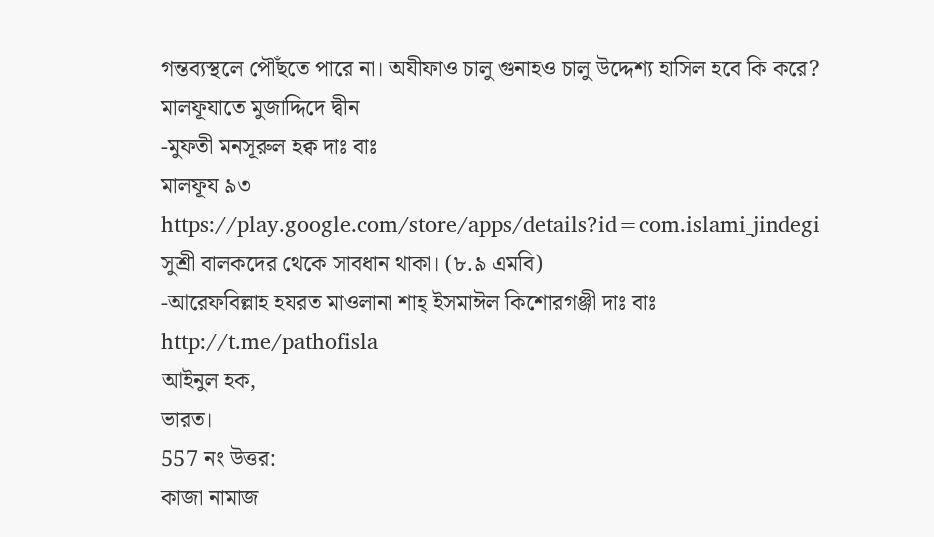গন্তব্যস্থলে পৌঁছতে পারে না। অযীফাও চালু গুনাহও চালু উদ্দেশ্য হাসিল হবে কি করে?
মালফূযাতে মুজাদ্দিদে দ্বীন
-মুফতী মনসূরুল হক্ব দাঃ বাঃ
মালফূয ৯৩
https://play.google.com/store/apps/details?id=com.islami_jindegi
সুশ্রী বালকদের থেকে সাবধান থাকা। (৮.৯ এমবি)
-আরেফবিল্লাহ হযরত মাওলানা শাহ্ ইসমাঈল কিশোরগঞ্জী দাঃ বাঃ
http://t.me/pathofisla
আইনুল হক,
ভারত।
557 নং উত্তর:
কাজা নামাজ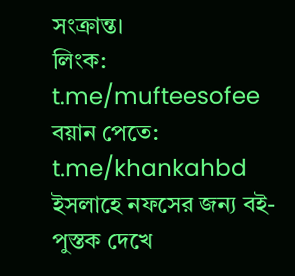সংক্রান্ত।
লিংক:
t.me/mufteesofee
বয়ান পেতে:
t.me/khankahbd
ইসলাহে নফসের জন্য বই-পুস্তক দেখে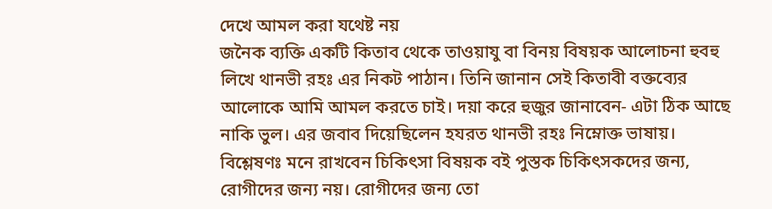দেখে আমল করা যথেষ্ট নয়
জনৈক ব্যক্তি একটি কিতাব থেকে তাওয়াযু বা বিনয় বিষয়ক আলোচনা হুবহু লিখে থানভী রহঃ এর নিকট পাঠান। তিনি জানান সেই কিতাবী বক্তব্যের আলোকে আমি আমল করতে চাই। দয়া করে হুজুর জানাবেন- এটা ঠিক আছে নাকি ভুল। এর জবাব দিয়েছিলেন হযরত থানভী রহঃ নিম্নোক্ত ভাষায়।
বিশ্লেষণঃ মনে রাখবেন চিকিৎসা বিষয়ক বই পুস্তক চিকিৎসকদের জন্য, রোগীদের জন্য নয়। রোগীদের জন্য তো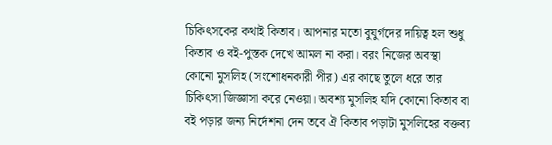চিকিৎসকের কথাই কিতাব। আপনার মতো বুযুর্গদের দায়িত্ব হল শুধু কিতাব ও বই-পুস্তক দেখে আমল না করা। বরং নিজের অবস্থা কোনো মুসলিহ (সংশোধনকারী পীর) এর কাছে তুলে ধরে তার চিকিৎসা জিজ্ঞাসা করে নেওয়া। অবশ্য মুসলিহ যদি কোনো কিতাব বা বই পড়ার জন্য নির্দেশনা দেন তবে ঐ কিতাব পড়াটা মুসলিহের বক্তব্য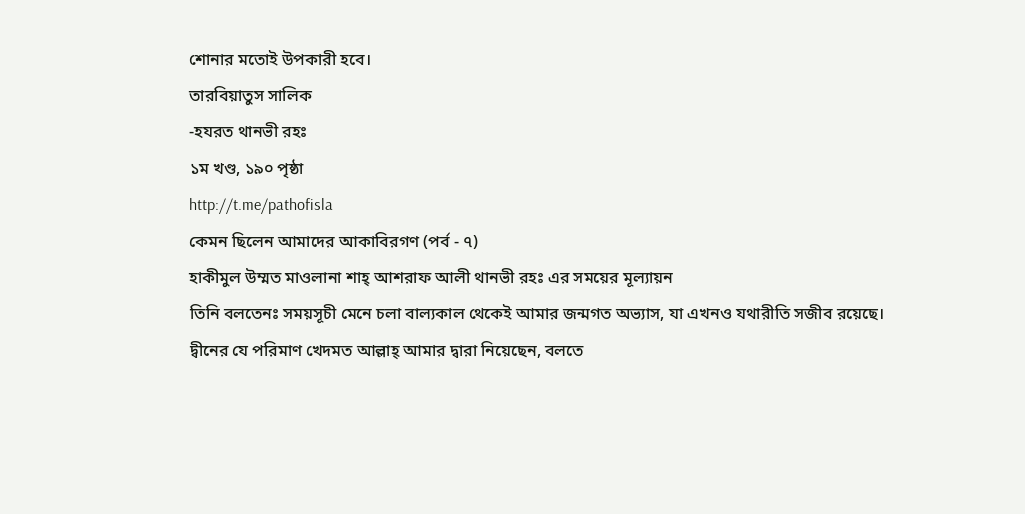শোনার মতোই উপকারী হবে।
তারবিয়াতুস সালিক
-হযরত থানভী রহঃ
১ম খণ্ড, ১৯০ পৃষ্ঠা
http://t.me/pathofisla
কেমন ছিলেন আমাদের আকাবিরগণ (পর্ব - ৭)
হাকীমুল উম্মত মাওলানা শাহ্ আশরাফ আলী থানভী রহঃ এর সময়ের মূল্যায়ন
তিনি বলতেনঃ সময়সূচী মেনে চলা বাল্যকাল থেকেই আমার জন্মগত অভ্যাস, যা এখনও যথারীতি সজীব রয়েছে। দ্বীনের যে পরিমাণ খেদমত আল্লাহ্ আমার দ্বারা নিয়েছেন, বলতে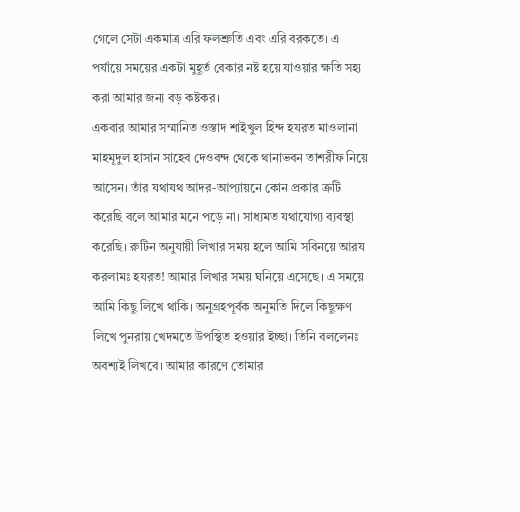গেলে সেটা একমাত্র এরি ফলশ্রুতি এবং এরি বরকতে। এ পর্যায়ে সময়ের একটা মুহূর্ত বেকার নষ্ট হয়ে যাওয়ার ক্ষতি সহ্য করা আমার জন্য বড় কষ্টকর।
একবার আমার সম্মানিত ওস্তাদ শাইখুল হিন্দ হযরত মাওলানা মাহমূদুল হাসান সাহেব দেওবন্দ থেকে থানাভবন তাশরীফ নিয়ে আসেন। তাঁর যথাযথ আদর-আপ্যায়নে কোন প্রকার ত্রুটি করেছি বলে আমার মনে পড়ে না। সাধ্যমত যথাযোগ্য ব্যবস্থা করেছি। রুটিন অনুযায়ী লিখার সময় হলে আমি সবিনয়ে আরয করলামঃ হযরত! আমার লিখার সময় ঘনিয়ে এসেছে। এ সময়ে আমি কিছু লিখে থাকি। অনুগ্রহপূর্বক অনুমতি দিলে কিছুক্ষণ লিখে পুনরায় খেদমতে উপস্থিত হওয়ার ইচ্ছা। তিনি বললেনঃ অবশ্যই লিখবে। আমার কারণে তোমার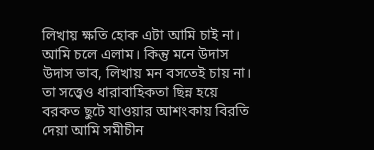লিখায় ক্ষতি হোক এটা আমি চাই না।
আমি চলে এলাম। কিন্তু মনে উদাস উদাস ভাব, লিখায় মন বসতেই চায় না। তা সত্ত্বেও ধারাবাহিকতা ছিন্ন হয়ে বরকত ছুটে যাওয়ার আশংকায় বিরতি দেয়া আমি সমীচীন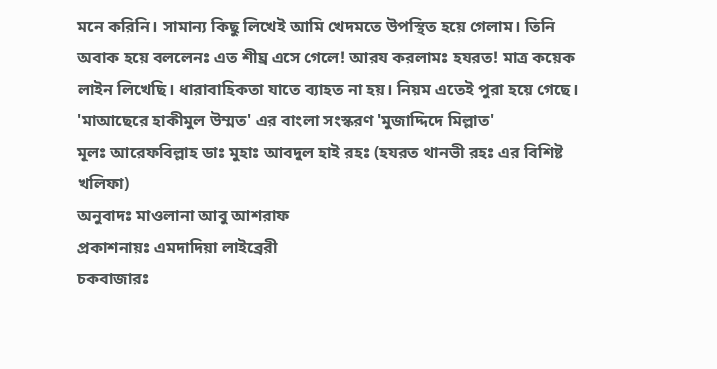মনে করিনি। সামান্য কিছু লিখেই আমি খেদমতে উপস্থিত হয়ে গেলাম। তিনি অবাক হয়ে বললেনঃ এত শীঘ্র এসে গেলে! আরয করলামঃ হযরত! মাত্র কয়েক লাইন লিখেছি। ধারাবাহিকতা যাতে ব্যাহত না হয়। নিয়ম এতেই পুরা হয়ে গেছে।
'মাআছেরে হাকীমুল উম্মত' এর বাংলা সংস্করণ 'মুজাদ্দিদে মিল্লাত'
মূলঃ আরেফবিল্লাহ ডাঃ মুহাঃ আবদুল হাই রহঃ (হযরত থানভী রহঃ এর বিশিষ্ট খলিফা)
অনুবাদঃ মাওলানা আবু আশরাফ
প্রকাশনায়ঃ এমদাদিয়া লাইব্রেরী
চকবাজারঃ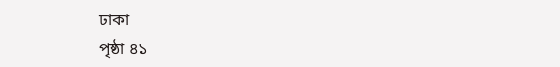ঢাকা
পৃষ্ঠা ৪১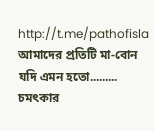http://t.me/pathofisla
আমাদের প্রতিটি মা-বোন যদি এমন হতো.........
চমৎকার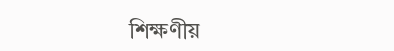শিক্ষণীয়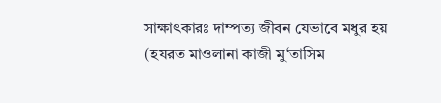সাক্ষাৎকারঃ দাম্পত্য জীবন যেভাবে মধুর হয় (হযরত মাওলানা কাজী মু‘তাসিম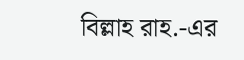বিল্লাহ রাহ.-এর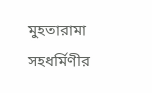মুহতারামা সহধর্মিণীর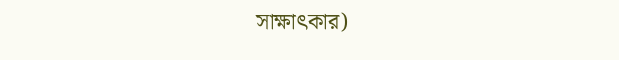সাক্ষাৎকার)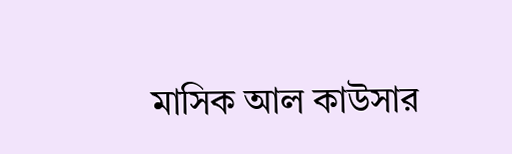মাসিক আল কাউসার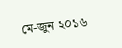মে-জুন ২০১৬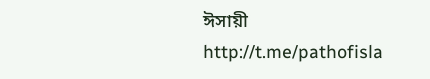ঈসায়ী
http://t.me/pathofisla